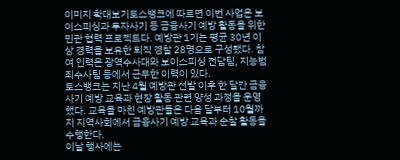이미지 확대보기토스뱅크에 따르면 이번 사업은 보이스피싱과 투자사기 등 금융사기 예방 활동을 위한 민관 협력 프로젝트다. 예방관 1기는 평균 30년 이상 경력을 보유한 퇴직 경찰 28명으로 구성됐다. 참여 인력은 광역수사대와 보이스피싱 전담팀, 지능범죄수사팀 등에서 근무한 이력이 있다.
토스뱅크는 지난 4월 예방관 선발 이후 한 달간 금융사기 예방 교육과 현장 활동 관련 양성 과정을 운영했다. 교육을 마친 예방관들은 다음 달부터 10월까지 지역사회에서 금융사기 예방 교육과 순찰 활동을 수행한다.
이날 행사에는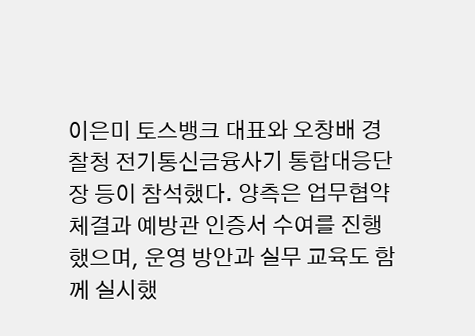이은미 토스뱅크 대표와 오창배 경찰청 전기통신금융사기 통합대응단장 등이 참석했다. 양측은 업무협약 체결과 예방관 인증서 수여를 진행했으며, 운영 방안과 실무 교육도 함께 실시했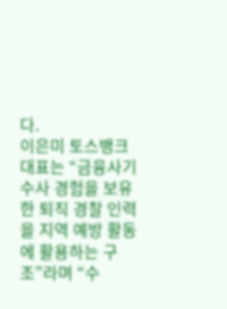다.
이은미 토스뱅크 대표는 “금융사기 수사 경험을 보유한 퇴직 경찰 인력을 지역 예방 활동에 활용하는 구조”라며 “수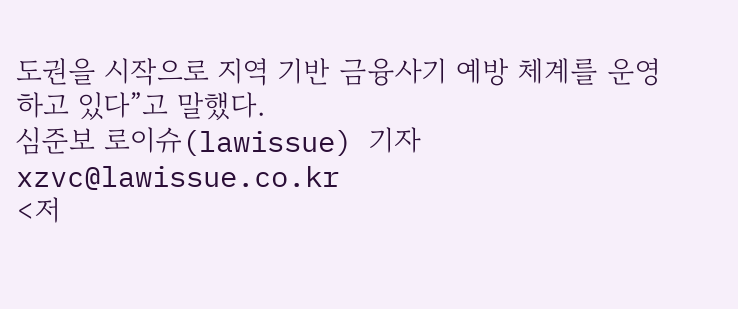도권을 시작으로 지역 기반 금융사기 예방 체계를 운영하고 있다”고 말했다.
심준보 로이슈(lawissue) 기자 xzvc@lawissue.co.kr
<저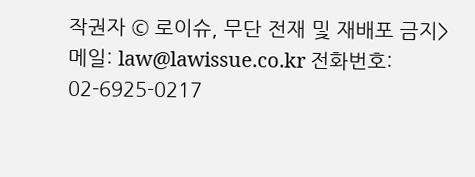작권자 © 로이슈, 무단 전재 및 재배포 금지>
메일: law@lawissue.co.kr 전화번호: 02-6925-0217